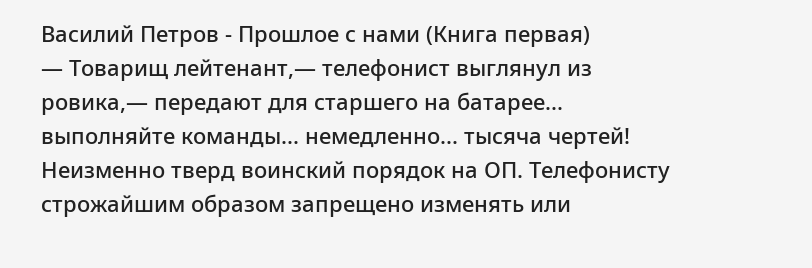Василий Петров - Прошлое с нами (Книга первая)
— Товарищ лейтенант,— телефонист выглянул из ровика,— передают для старшего на батарее... выполняйте команды... немедленно... тысяча чертей!
Неизменно тверд воинский порядок на ОП. Телефонисту строжайшим образом запрещено изменять или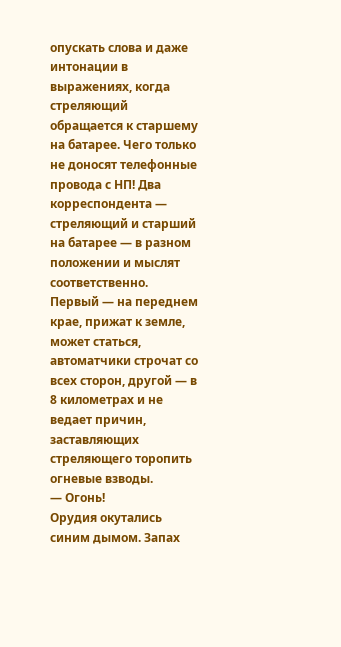опускать слова и даже интонации в выражениях, когда стреляющий обращается к старшему на батарее. Чего только не доносят телефонные провода с НП! Два корреспондента — стреляющий и старший на батарее — в разном положении и мыслят соответственно. Первый — на переднем крае, прижат к земле, может статься, автоматчики строчат со всех сторон, другой — в 8 километрах и не ведает причин, заставляющих стреляющего торопить огневые взводы.
— Огонь!
Орудия окутались синим дымом. Запах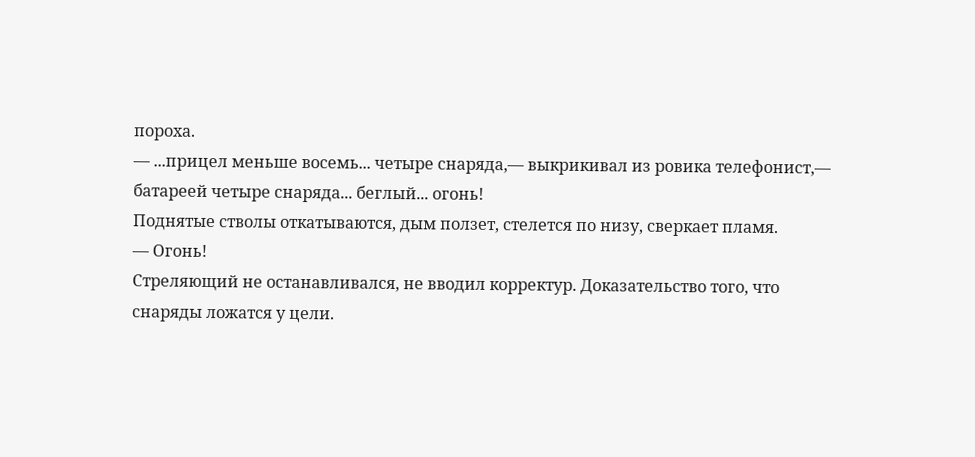пороха.
— ...прицел меньше восемь... четыре снаряда,— выкрикивал из ровика телефонист,— батареей четыре снаряда... беглый... огонь!
Поднятые стволы откатываются, дым ползет, стелется по низу, сверкает пламя.
— Огонь!
Стреляющий не останавливался, не вводил корректур. Доказательство того, что снаряды ложатся у цели.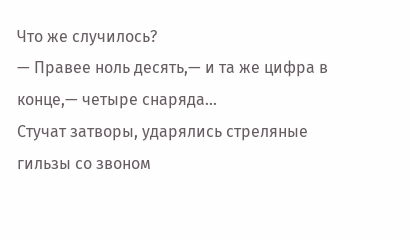Что же случилось?
— Правее ноль десять,— и та же цифра в конце,— четыре снаряда...
Стучат затворы, ударялись стреляные гильзы со звоном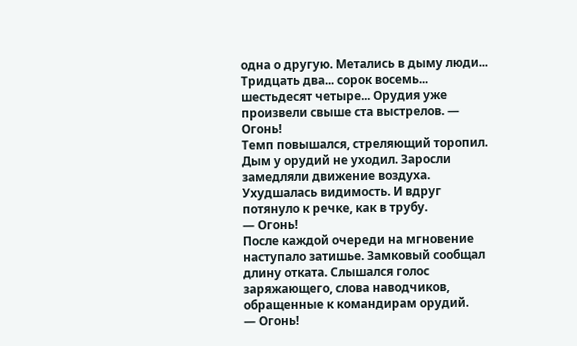одна о другую. Метались в дыму люди... Тридцать два... сорок восемь... шестьдесят четыре... Орудия уже произвели свыше ста выстрелов. — Огонь!
Темп повышался, стреляющий торопил. Дым у орудий не уходил. Заросли замедляли движение воздуха. Ухудшалась видимость. И вдруг потянуло к речке, как в трубу.
— Огонь!
После каждой очереди на мгновение наступало затишье. Замковый сообщал длину отката. Слышался голос заряжающего, слова наводчиков, обращенные к командирам орудий.
— Огонь!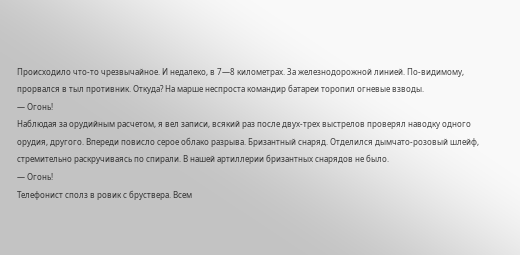Происходило что-то чрезвычайное. И недалеко, в 7—8 километрах. За железнодорожной линией. По-видимому, прорвался в тыл противник. Откуда? На марше неспроста командир батареи торопил огневые взводы.
— Огонь!
Наблюдая за орудийным расчетом, я вел записи, всякий раз после двух-трех выстрелов проверял наводку одного орудия, другого. Впереди повисло серое облако разрыва. Бризантный снаряд. Отделился дымчато-розовый шлейф, стремительно раскручиваясь по спирали. В нашей артиллерии бризантных снарядов не было.
— Огонь!
Телефонист сполз в ровик с бруствера. Всем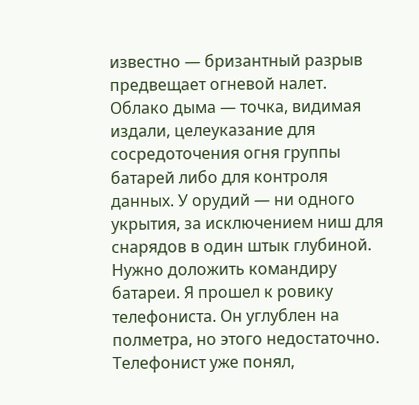известно — бризантный разрыв предвещает огневой налет. Облако дыма — точка, видимая издали, целеуказание для сосредоточения огня группы батарей либо для контроля данных. У орудий — ни одного укрытия, за исключением ниш для снарядов в один штык глубиной.
Нужно доложить командиру батареи. Я прошел к ровику телефониста. Он углублен на полметра, но этого недостаточно. Телефонист уже понял,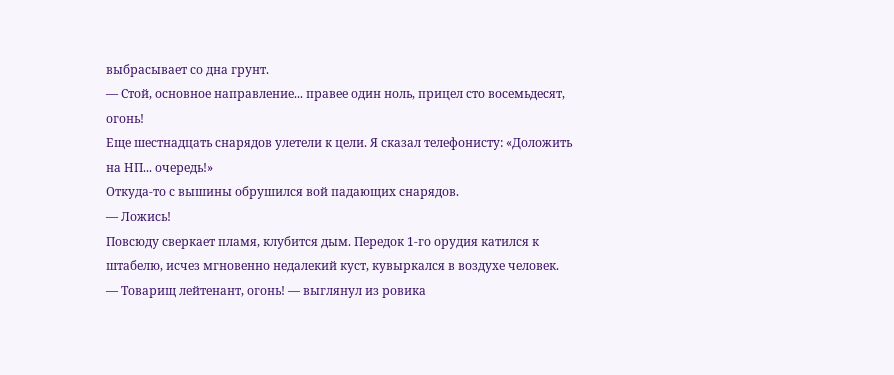выбрасывает со дна грунт.
— Стой, основное направление... правее один ноль, прицел сто восемьдесят, огонь!
Еще шестнадцать снарядов улетели к цели. Я сказал телефонисту: «Доложить на НП... очередь!»
Откуда-то с вышины обрушился вой падающих снарядов.
— Ложись!
Повсюду сверкает пламя, клубится дым. Передок 1-го орудия катился к штабелю, исчез мгновенно недалекий куст, кувыркался в воздухе человек.
— Товарищ лейтенант, огонь! — выглянул из ровика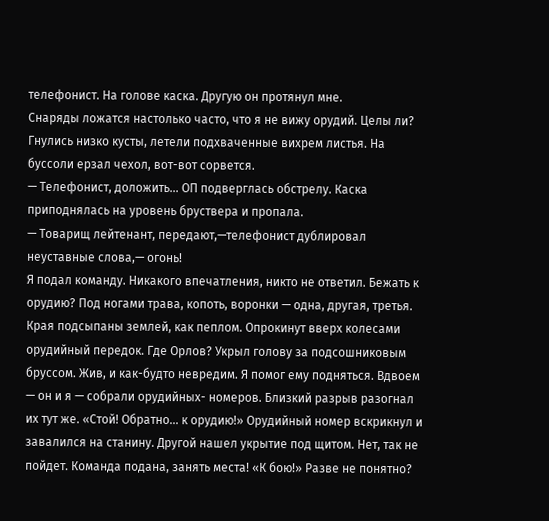телефонист. На голове каска. Другую он протянул мне.
Снаряды ложатся настолько часто, что я не вижу орудий. Целы ли? Гнулись низко кусты, летели подхваченные вихрем листья. На буссоли ерзал чехол, вот-вот сорвется.
— Телефонист, доложить... ОП подверглась обстрелу. Каска приподнялась на уровень бруствера и пропала.
— Товарищ лейтенант, передают,—телефонист дублировал неуставные слова,— огонь!
Я подал команду. Никакого впечатления, никто не ответил. Бежать к орудию? Под ногами трава, копоть, воронки — одна, другая, третья. Края подсыпаны землей, как пеплом. Опрокинут вверх колесами орудийный передок. Где Орлов? Укрыл голову за подсошниковым бруссом. Жив, и как-будто невредим. Я помог ему подняться. Вдвоем — он и я — собрали орудийных- номеров. Близкий разрыв разогнал их тут же. «Стой! Обратно... к орудию!» Орудийный номер вскрикнул и завалился на станину. Другой нашел укрытие под щитом. Нет, так не пойдет. Команда подана, занять места! «К бою!» Разве не понятно?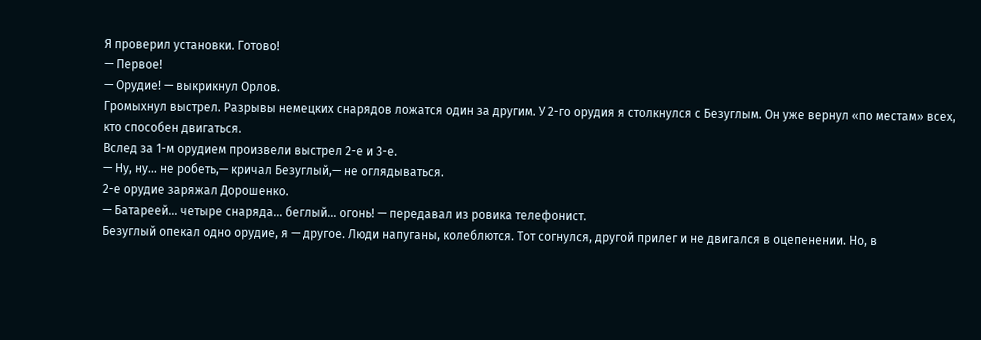Я проверил установки. Готово!
— Первое!
— Орудие! — выкрикнул Орлов.
Громыхнул выстрел. Разрывы немецких снарядов ложатся один за другим. У 2-го орудия я столкнулся с Безуглым. Он уже вернул «по местам» всех, кто способен двигаться.
Вслед за 1-м орудием произвели выстрел 2-е и 3-е.
— Ну, ну... не робеть,— кричал Безуглый,— не оглядываться.
2-е орудие заряжал Дорошенко.
— Батареей... четыре снаряда... беглый... огонь! — передавал из ровика телефонист.
Безуглый опекал одно орудие, я — другое. Люди напуганы, колеблются. Тот согнулся, другой прилег и не двигался в оцепенении. Но, в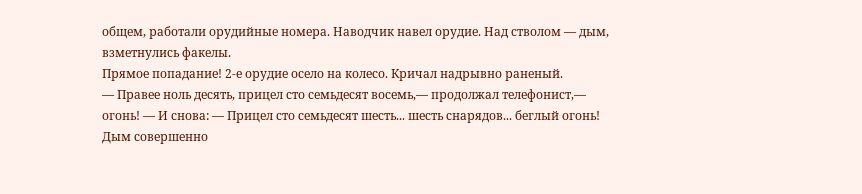общем, работали орудийные номера. Наводчик навел орудие. Над стволом — дым, взметнулись факелы.
Прямое попадание! 2-е орудие осело на колесо. Кричал надрывно раненый.
— Правее ноль десять, прицел сто семьдесят восемь,— продолжал телефонист,— огонь! — И снова: — Прицел сто семьдесят шесть... шесть снарядов... беглый огонь!
Дым совершенно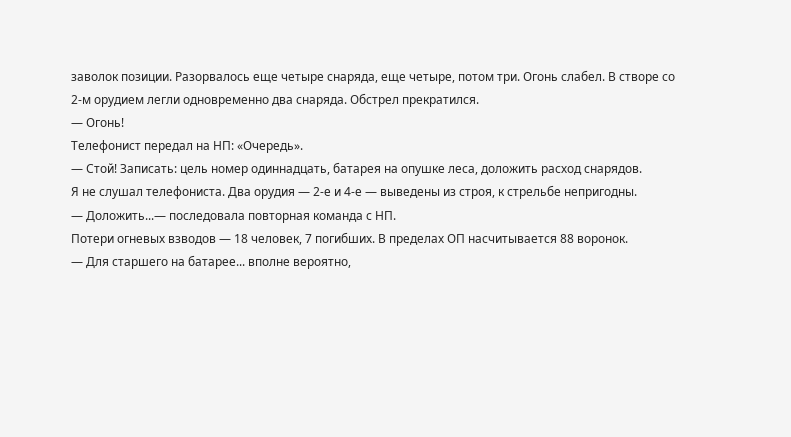заволок позиции. Разорвалось еще четыре снаряда, еще четыре, потом три. Огонь слабел. В створе со 2-м орудием легли одновременно два снаряда. Обстрел прекратился.
— Огонь!
Телефонист передал на НП: «Очередь».
— Стой! Записать: цель номер одиннадцать, батарея на опушке леса, доложить расход снарядов.
Я не слушал телефониста. Два орудия — 2-е и 4-е — выведены из строя, к стрельбе непригодны.
— Доложить...— последовала повторная команда с НП.
Потери огневых взводов — 18 человек, 7 погибших. В пределах ОП насчитывается 88 воронок.
— Для старшего на батарее... вполне вероятно,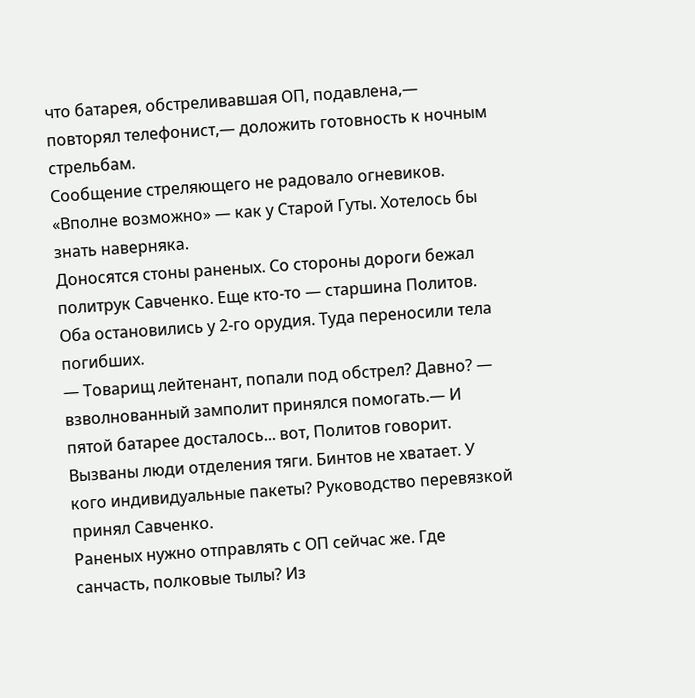что батарея, обстреливавшая ОП, подавлена,— повторял телефонист,— доложить готовность к ночным стрельбам.
Сообщение стреляющего не радовало огневиков. «Вполне возможно» — как у Старой Гуты. Хотелось бы знать наверняка.
Доносятся стоны раненых. Со стороны дороги бежал политрук Савченко. Еще кто-то — старшина Политов. Оба остановились у 2-го орудия. Туда переносили тела погибших.
— Товарищ лейтенант, попали под обстрел? Давно? — взволнованный замполит принялся помогать.— И пятой батарее досталось... вот, Политов говорит.
Вызваны люди отделения тяги. Бинтов не хватает. У кого индивидуальные пакеты? Руководство перевязкой принял Савченко.
Раненых нужно отправлять с ОП сейчас же. Где санчасть, полковые тылы? Из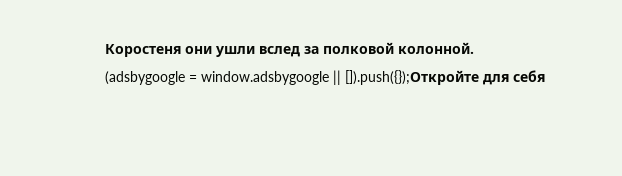Коростеня они ушли вслед за полковой колонной.
(adsbygoogle = window.adsbygoogle || []).push({});Откройте для себя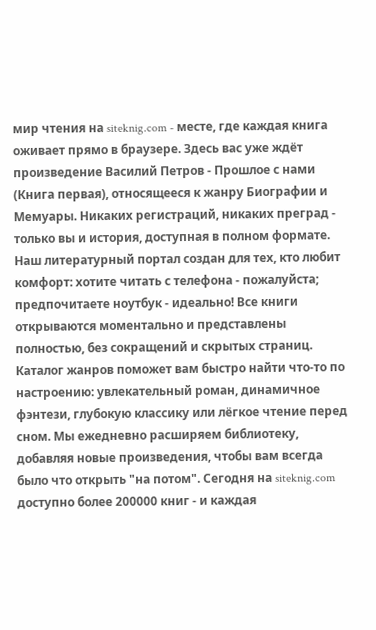мир чтения на siteknig.com - месте, где каждая книга оживает прямо в браузере. Здесь вас уже ждёт произведение Василий Петров - Прошлое с нами (Книга первая), относящееся к жанру Биографии и Мемуары. Никаких регистраций, никаких преград - только вы и история, доступная в полном формате. Наш литературный портал создан для тех, кто любит комфорт: хотите читать с телефона - пожалуйста; предпочитаете ноутбук - идеально! Все книги открываются моментально и представлены полностью, без сокращений и скрытых страниц. Каталог жанров поможет вам быстро найти что-то по настроению: увлекательный роман, динамичное фэнтези, глубокую классику или лёгкое чтение перед сном. Мы ежедневно расширяем библиотеку, добавляя новые произведения, чтобы вам всегда было что открыть "на потом". Сегодня на siteknig.com доступно более 200000 книг - и каждая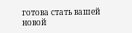готова стать вашей новой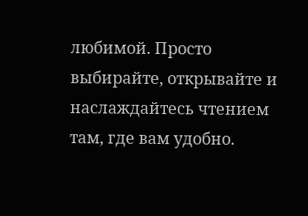любимой. Просто выбирайте, открывайте и наслаждайтесь чтением там, где вам удобно.